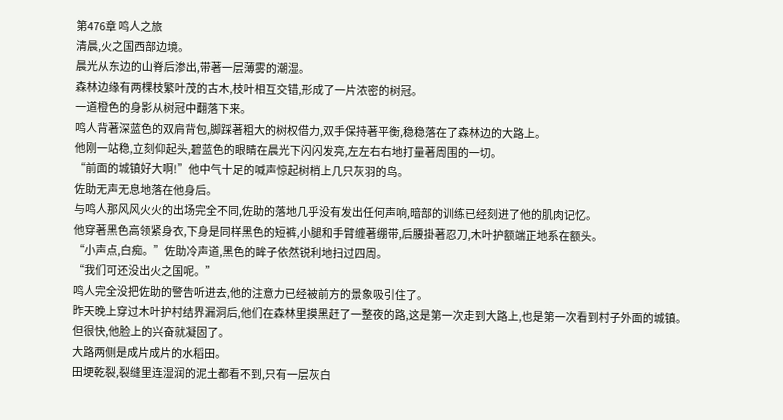第476章 鸣人之旅
清晨,火之国西部边境。
晨光从东边的山脊后渗出,带著一层薄雾的潮湿。
森林边缘有两棵枝繁叶茂的古木,枝叶相互交错,形成了一片浓密的树冠。
一道橙色的身影从树冠中翻落下来。
鸣人背著深蓝色的双肩背包,脚踩著粗大的树权借力,双手保持著平衡,稳稳落在了森林边的大路上。
他刚一站稳,立刻仰起头,碧蓝色的眼睛在晨光下闪闪发亮,左左右右地打量著周围的一切。
“前面的城镇好大啊!”他中气十足的喊声惊起树梢上几只灰羽的鸟。
佐助无声无息地落在他身后。
与鸣人那风风火火的出场完全不同,佐助的落地几乎没有发出任何声响,暗部的训练已经刻进了他的肌肉记忆。
他穿著黑色高领紧身衣,下身是同样黑色的短裤,小腿和手臂缠著绷带,后腰掛著忍刀,木叶护额端正地系在额头。
“小声点,白痴。”佐助冷声道,黑色的眸子依然锐利地扫过四周。
“我们可还没出火之国呢。”
鸣人完全没把佐助的警告听进去,他的注意力已经被前方的景象吸引住了。
昨天晚上穿过木叶护村结界漏洞后,他们在森林里摸黑赶了一整夜的路,这是第一次走到大路上,也是第一次看到村子外面的城镇。
但很快,他脸上的兴奋就凝固了。
大路两侧是成片成片的水稻田。
田埂乾裂,裂缝里连湿润的泥土都看不到,只有一层灰白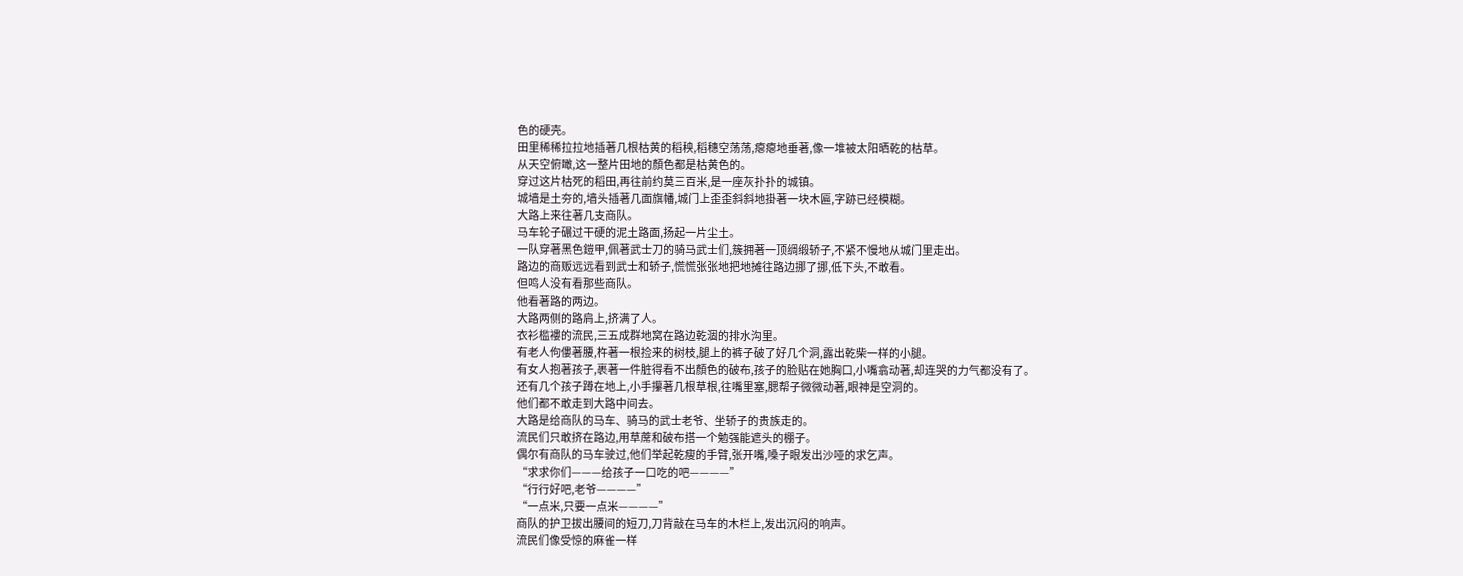色的硬壳。
田里稀稀拉拉地插著几根枯黄的稻秧,稻穗空荡荡,瘪瘪地垂著,像一堆被太阳晒乾的枯草。
从天空俯瞰,这一整片田地的顏色都是枯黄色的。
穿过这片枯死的稻田,再往前约莫三百米,是一座灰扑扑的城镇。
城墙是土夯的,墙头插著几面旗幡,城门上歪歪斜斜地掛著一块木匾,字跡已经模糊。
大路上来往著几支商队。
马车轮子碾过干硬的泥土路面,扬起一片尘土。
一队穿著黑色鎧甲,佩著武士刀的骑马武士们,簇拥著一顶绸缎轿子,不紧不慢地从城门里走出。
路边的商贩远远看到武士和轿子,慌慌张张地把地摊往路边挪了挪,低下头,不敢看。
但鸣人没有看那些商队。
他看著路的两边。
大路两侧的路肩上,挤满了人。
衣衫槛褸的流民,三五成群地窝在路边乾涸的排水沟里。
有老人佝僂著腰,杵著一根捡来的树枝,腿上的裤子破了好几个洞,露出乾柴一样的小腿。
有女人抱著孩子,裹著一件脏得看不出顏色的破布,孩子的脸贴在她胸口,小嘴翕动著,却连哭的力气都没有了。
还有几个孩子蹲在地上,小手攥著几根草根,往嘴里塞,腮帮子微微动著,眼神是空洞的。
他们都不敢走到大路中间去。
大路是给商队的马车、骑马的武士老爷、坐轿子的贵族走的。
流民们只敢挤在路边,用草蓆和破布搭一个勉强能遮头的棚子。
偶尔有商队的马车驶过,他们举起乾瘦的手臂,张开嘴,嗓子眼发出沙哑的求乞声。
“求求你们———给孩子一口吃的吧————”
“行行好吧,老爷————”
“一点米,只要一点米————”
商队的护卫拔出腰间的短刀,刀背敲在马车的木栏上,发出沉闷的响声。
流民们像受惊的麻雀一样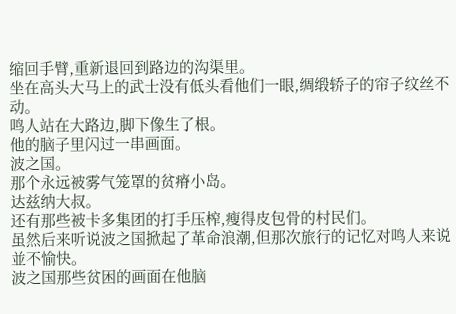缩回手臂,重新退回到路边的沟渠里。
坐在高头大马上的武士没有低头看他们一眼,绸缎轿子的帘子纹丝不动。
鸣人站在大路边,脚下像生了根。
他的脑子里闪过一串画面。
波之国。
那个永远被雾气笼罩的贫瘠小岛。
达兹纳大叔。
还有那些被卡多集团的打手压榨,瘦得皮包骨的村民们。
虽然后来听说波之国掀起了革命浪潮,但那次旅行的记忆对鸣人来说並不愉快。
波之国那些贫困的画面在他脑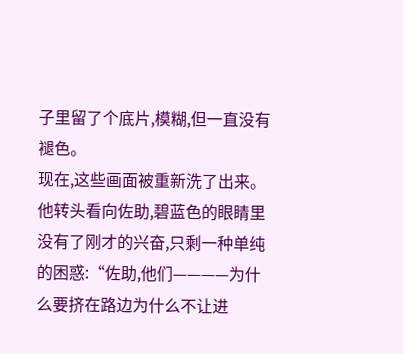子里留了个底片,模糊,但一直没有褪色。
现在,这些画面被重新洗了出来。
他转头看向佐助,碧蓝色的眼睛里没有了刚才的兴奋,只剩一种单纯的困惑:“佐助,他们————为什么要挤在路边为什么不让进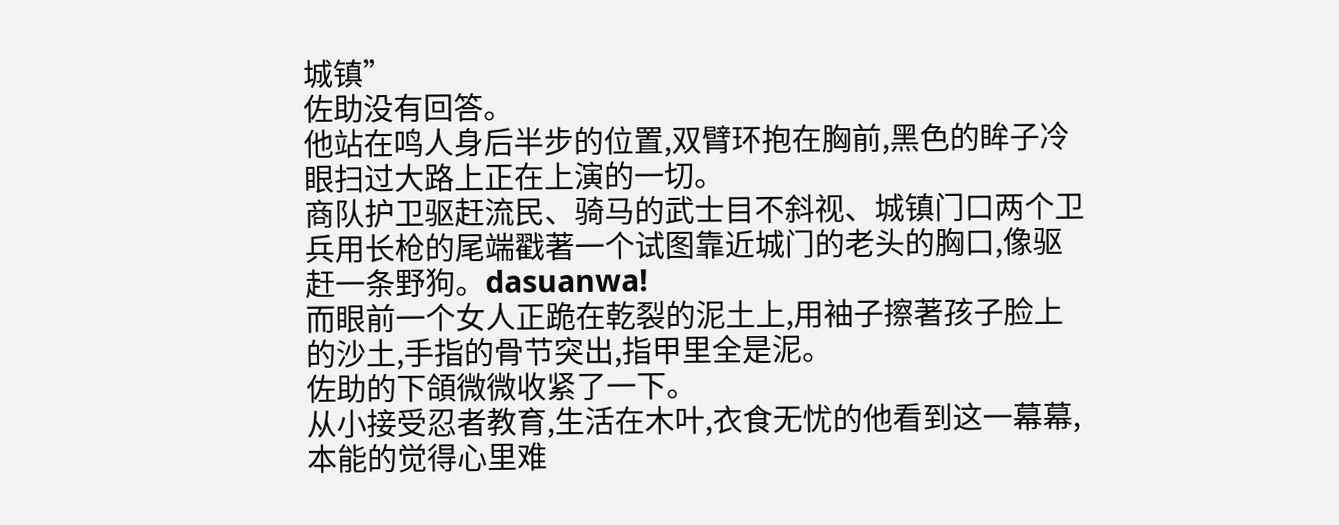城镇”
佐助没有回答。
他站在鸣人身后半步的位置,双臂环抱在胸前,黑色的眸子冷眼扫过大路上正在上演的一切。
商队护卫驱赶流民、骑马的武士目不斜视、城镇门口两个卫兵用长枪的尾端戳著一个试图靠近城门的老头的胸口,像驱赶一条野狗。dasuanwa!
而眼前一个女人正跪在乾裂的泥土上,用袖子擦著孩子脸上的沙土,手指的骨节突出,指甲里全是泥。
佐助的下頜微微收紧了一下。
从小接受忍者教育,生活在木叶,衣食无忧的他看到这一幕幕,本能的觉得心里难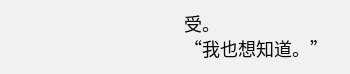受。
“我也想知道。”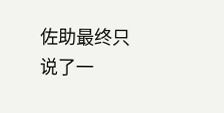佐助最终只说了一